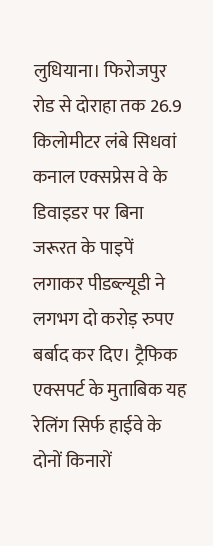लुधियाना। फिरोजपुर रोड से दोराहा तक 26.9 किलोमीटर लंबे सिधवां कनाल एक्सप्रेस वे के डिवाइडर पर बिना जरूरत के पाइपें लगाकर पीडब्ल्यूडी ने लगभग दो करोड़ रुपए बर्बाद कर दिए। ट्रैफिक एक्सपर्ट के मुताबिक यह रेलिंग सिर्फ हाईवे के दोनों किनारों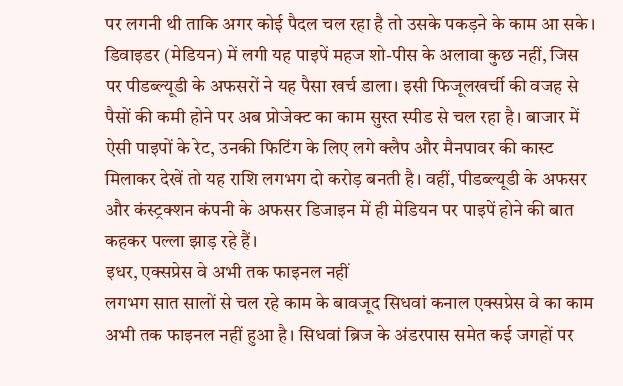पर लगनी थी ताकि अगर कोई पैदल चल रहा है तो उसके पकड़ने के काम आ सके।
डिवाइडर (मेडियन) में लगी यह पाइपें महज शो-पीस के अलावा कुछ नहीं, जिस पर पीडब्ल्यूडी के अफसरों ने यह पैसा खर्च डाला। इसी फिजूलखर्ची की वजह से पैसों की कमी होने पर अब प्रोजेक्ट का काम सुस्त स्पीड से चल रहा है। बाजार में ऐसी पाइपों के रेट, उनकी फिटिंग के लिए लगे क्लैप और मैनपावर की कास्ट मिलाकर देखें तो यह राशि लगभग दो करोड़ बनती है। वहीं, पीडब्ल्यूडी के अफसर और कंस्ट्रक्शन कंपनी के अफसर डिजाइन में ही मेडियन पर पाइपें होने की बात कहकर पल्ला झाड़ रहे हैं।
इधर, एक्सप्रेस वे अभी तक फाइनल नहीं
लगभग सात सालों से चल रहे काम के बावजूद सिधवां कनाल एक्सप्रेस वे का काम अभी तक फाइनल नहीं हुआ है। सिधवां ब्रिज के अंडरपास समेत कई जगहों पर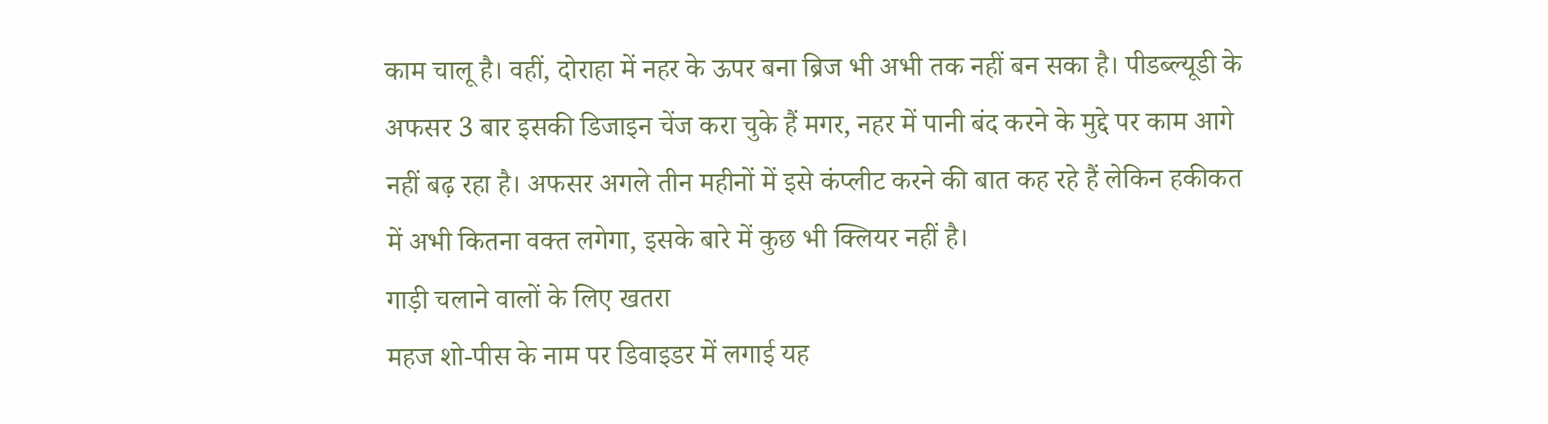काम चालू है। वहीं, दोराहा में नहर के ऊपर बना ब्रिज भी अभी तक नहीं बन सका है। पीडब्ल्यूडी के अफसर 3 बार इसकी डिजाइन चेंज करा चुके हैं मगर, नहर में पानी बंद करने के मुद्दे पर काम आगे नहीं बढ़ रहा है। अफसर अगले तीन महीनों में इसे कंप्लीट करने की बात कह रहे हैं लेकिन हकीकत में अभी कितना वक्त लगेगा, इसके बारे में कुछ भी क्लियर नहीं है।
गाड़ी चलाने वालों के लिए खतरा
महज शो-पीस के नाम पर डिवाइडर में लगाई यह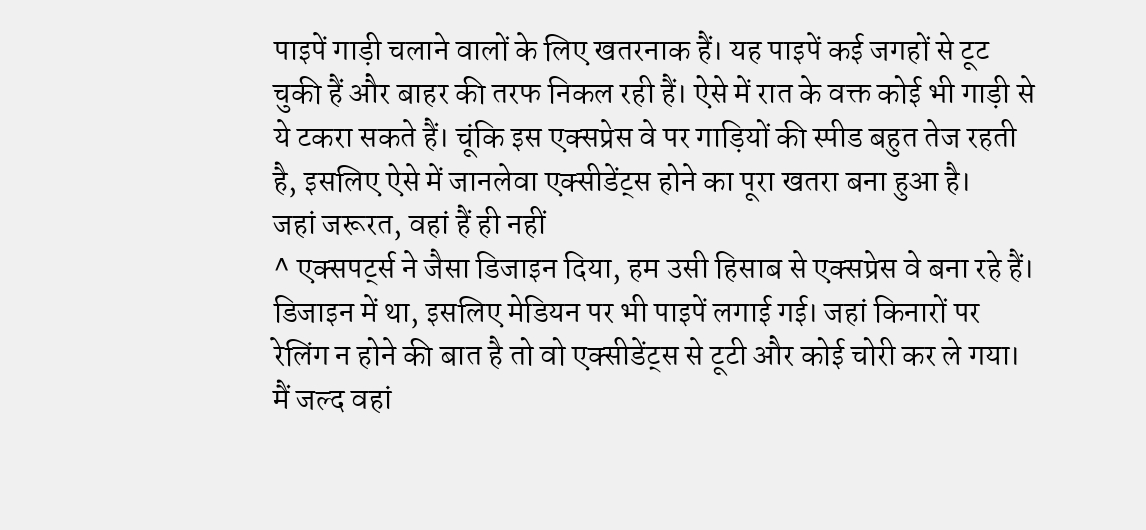पाइपें गाड़ी चलाने वालों के लिए खतरनाक हैं। यह पाइपें कई जगहों से टूट चुकी हैं और बाहर की तरफ निकल रही हैं। ऐसे में रात के वक्त कोई भी गाड़ी से ये टकरा सकते हैं। चूंकि इस एक्सप्रेस वे पर गाड़ियों की स्पीड बहुत तेज रहती है, इसलिए ऐसे में जानलेवा एक्सीडेंट्स होने का पूरा खतरा बना हुआ है।
जहां जरूरत, वहां हैं ही नहीं
^ एक्सपर्ट्स ने जैसा डिजाइन दिया, हम उसी हिसाब से एक्सप्रेस वे बना रहे हैं। डिजाइन में था, इसलिए मेडियन पर भी पाइपें लगाई गई। जहां किनारों पर रेलिंग न होने की बात है तो वो एक्सीडेंट्स से टूटी और कोई चोरी कर ले गया। मैं जल्द वहां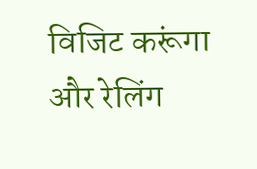विजिट करूंगा और रेलिंग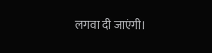लगवा दी जाएंगी।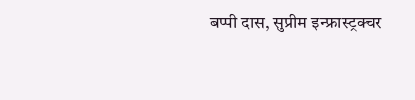बप्पी दास, सुप्रीम इन्फ्रास्ट्रक्चर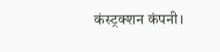कंस्ट्रक्शन कंपनी।